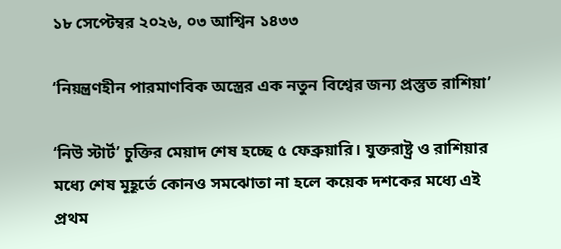১৮ সেপ্টেম্বর ২০২৬, ০৩ আশ্বিন ১৪৩৩

‘নিয়ন্ত্রণহীন পারমাণবিক অস্ত্রের এক নতুন বিশ্বের জন্য প্রস্তুত রাশিয়া’

‘নিউ স্টার্ট’ চুক্তির মেয়াদ শেষ হচ্ছে ৫ ফেব্রুয়ারি। যুক্তরাষ্ট্র ও রাশিয়ার মধ্যে শেষ মূহূর্তে কোনও সমঝোতা না হলে কয়েক দশকের মধ্যে এই প্রথম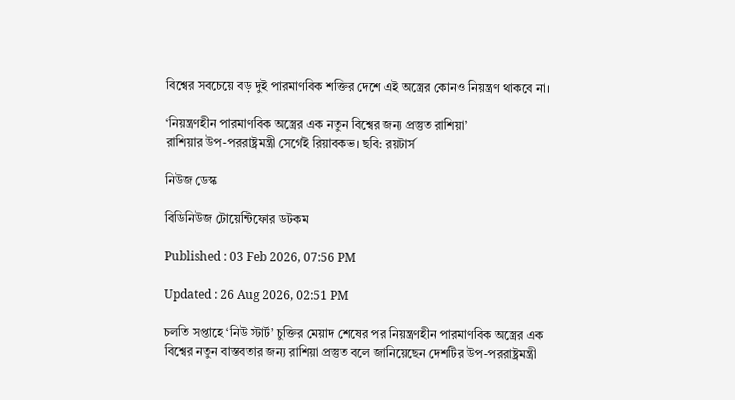বিশ্বের সবচেয়ে বড় দুই পারমাণবিক শক্তির দেশে এই অস্ত্রের কোনও নিয়ন্ত্রণ থাকবে না।

‘নিয়ন্ত্রণহীন পারমাণবিক অস্ত্রের এক নতুন বিশ্বের জন্য প্রস্তুত রাশিয়া’
রাশিয়ার উপ-পররাষ্ট্রমন্ত্রী সের্গেই রিয়াবকভ। ছবি: রয়টার্স

নিউজ ডেস্ক

বিডিনিউজ টোয়েন্টিফোর ডটকম

Published : 03 Feb 2026, 07:56 PM

Updated : 26 Aug 2026, 02:51 PM

চলতি সপ্তাহে ‘নিউ স্টার্ট’ চুক্তির মেয়াদ শেষের পর নিয়ন্ত্রণহীন পারমাণবিক অস্ত্রের এক বিশ্বের নতুন বাস্তবতার জন্য রাশিয়া প্রস্তুত বলে জানিয়েছেন দেশটির উপ-পররাষ্ট্রমন্ত্রী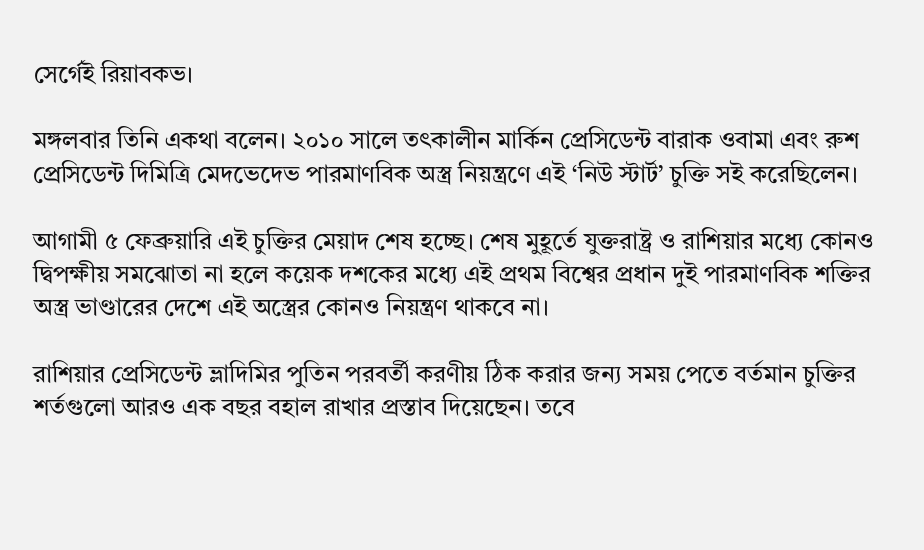সের্গেই রিয়াবকভ।

মঙ্গলবার তিনি একথা বলেন। ২০১০ সালে তৎকালীন মার্কিন প্রেসিডেন্ট বারাক ওবামা এবং রুশ প্রেসিডেন্ট দিমিত্রি মেদভেদেভ পারমাণবিক অস্ত্র নিয়ন্ত্রণে এই ‘নিউ স্টার্ট’ চুক্তি সই করেছিলেন।

আগামী ৫ ফেব্রুয়ারি এই চুক্তির মেয়াদ শেষ হচ্ছে। শেষ মুহূর্তে যুক্তরাষ্ট্র ও রাশিয়ার মধ্যে কোনও দ্বিপক্ষীয় সমঝোতা না হলে কয়েক দশকের মধ্যে এই প্রথম বিশ্বের প্রধান দুই পারমাণবিক শক্তির অস্ত্র ভাণ্ডারের দেশে এই অস্ত্রের কোনও নিয়ন্ত্রণ থাকবে না।

রাশিয়ার প্রেসিডেন্ট ভ্লাদিমির পুতিন পরবর্তী করণীয় ঠিক করার জন্য সময় পেতে বর্তমান চুক্তির শর্তগুলো আরও এক বছর বহাল রাখার প্রস্তাব দিয়েছেন। তবে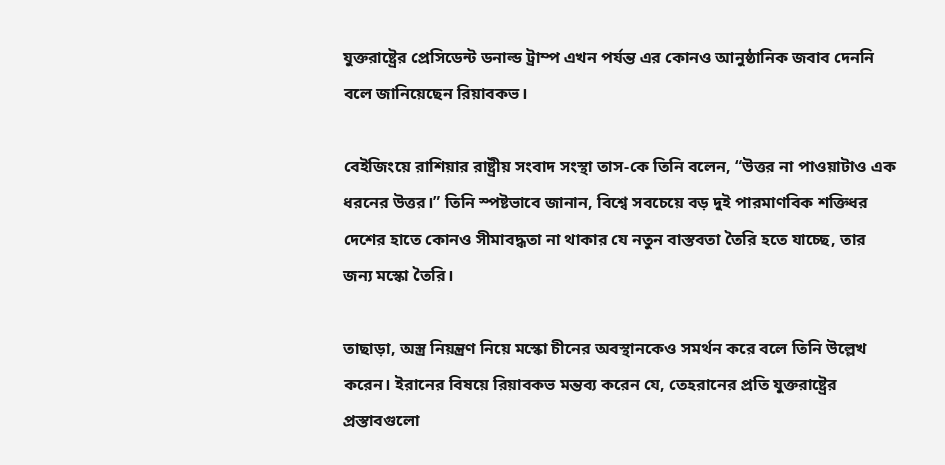যুক্তরাষ্ট্রের প্রেসিডেন্ট ডনাল্ড ট্রাম্প এখন পর্যন্ত এর কোনও আনুষ্ঠানিক জবাব দেননি বলে জানিয়েছেন রিয়াবকভ।

বেইজিংয়ে রাশিয়ার রাষ্ট্রীয় সংবাদ সংস্থা তাস-কে তিনি বলেন, “উত্তর না পাওয়াটাও এক ধরনের উত্তর।” তিনি স্পষ্টভাবে জানান, বিশ্বে সবচেয়ে বড় দুই পারমাণবিক শক্তিধর দেশের হাতে কোনও সীমাবদ্ধতা না থাকার যে নতুন বাস্তবতা তৈরি হতে যাচ্ছে, তার জন্য মস্কো তৈরি।

তাছাড়া, অস্ত্র নিয়ন্ত্রণ নিয়ে মস্কো চীনের অবস্থানকেও সমর্থন করে বলে তিনি উল্লেখ করেন। ইরানের বিষয়ে রিয়াবকভ মন্তব্য করেন যে, তেহরানের প্রতি যুক্তরাষ্ট্রের প্রস্তাবগুলো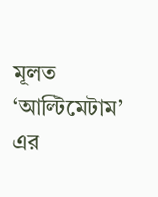মূলত ‘আল্টিমেটাম’ এর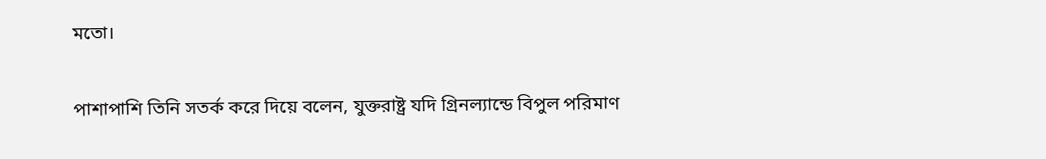মতো।

পাশাপাশি তিনি সতর্ক করে দিয়ে বলেন, যুক্তরাষ্ট্র যদি গ্রিনল্যান্ডে বিপুল পরিমাণ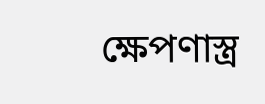ক্ষেপণাস্ত্র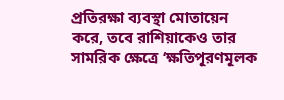প্রতিরক্ষা ব্যবস্থা মোতায়েন করে, তবে রাশিয়াকেও তার সামরিক ক্ষেত্রে ‘ক্ষতিপূরণমূলক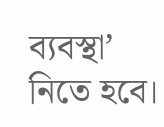ব্যবস্থা’ নিতে হবে।